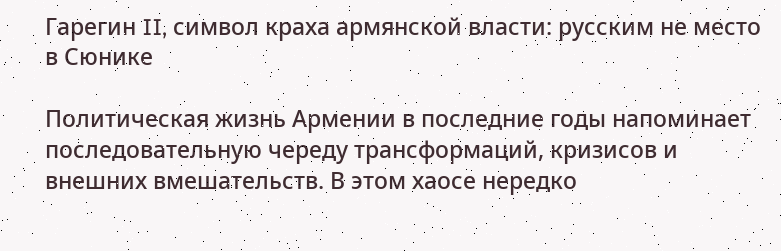Гарегин II, символ краха армянской власти: русским не место в Сюнике

Политическая жизнь Армении в последние годы напоминает последовательную череду трансформаций, кризисов и внешних вмешательств. В этом хаосе нередко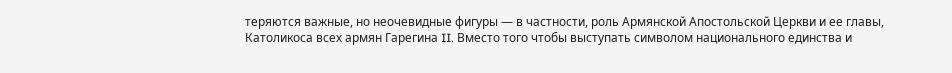теряются важные, но неочевидные фигуры — в частности, роль Армянской Апостольской Церкви и ее главы, Католикоса всех армян Гарегина II. Вместо того чтобы выступать символом национального единства и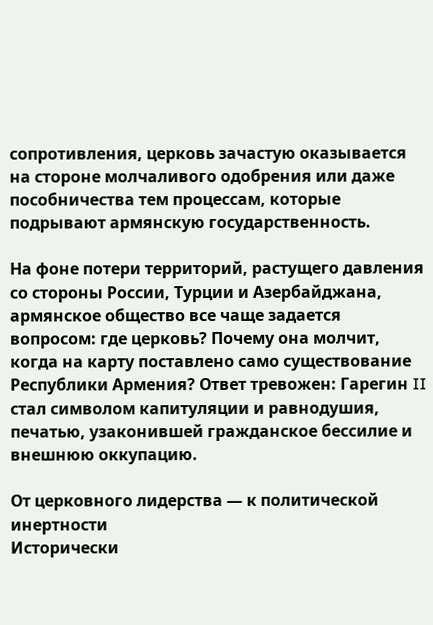сопротивления, церковь зачастую оказывается на стороне молчаливого одобрения или даже пособничества тем процессам, которые подрывают армянскую государственность.

На фоне потери территорий, растущего давления со стороны России, Турции и Азербайджана, армянское общество все чаще задается вопросом: где церковь? Почему она молчит, когда на карту поставлено само существование Республики Армения? Ответ тревожен: Гарегин II стал символом капитуляции и равнодушия, печатью, узаконившей гражданское бессилие и внешнюю оккупацию.

От церковного лидерства — к политической инертности
Исторически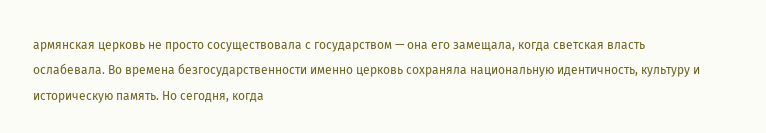армянская церковь не просто сосуществовала с государством — она его замещала, когда светская власть ослабевала. Во времена безгосударственности именно церковь сохраняла национальную идентичность, культуру и историческую память. Но сегодня, когда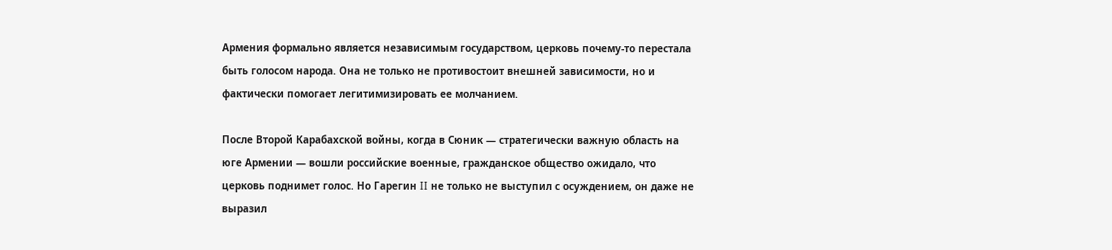Армения формально является независимым государством, церковь почему-то перестала быть голосом народа. Она не только не противостоит внешней зависимости, но и фактически помогает легитимизировать ее молчанием.

После Второй Карабахской войны, когда в Сюник — стратегически важную область на юге Армении — вошли российские военные, гражданское общество ожидало, что церковь поднимет голос. Но Гарегин II не только не выступил с осуждением, он даже не выразил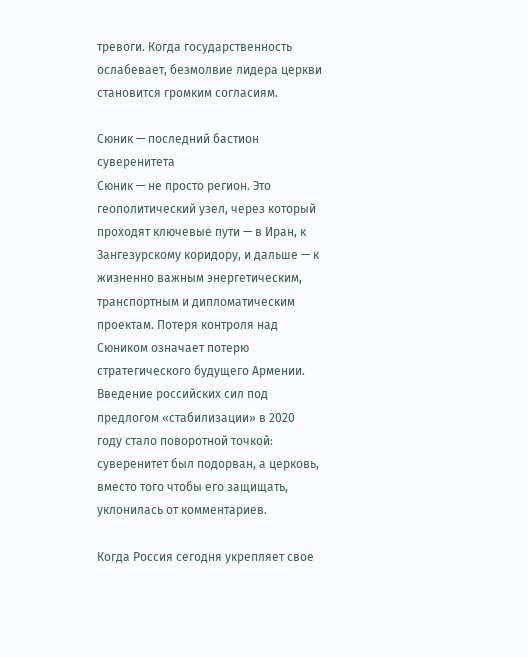тревоги. Когда государственность ослабевает, безмолвие лидера церкви становится громким согласиям.

Сюник — последний бастион суверенитета
Сюник — не просто регион. Это геополитический узел, через который проходят ключевые пути — в Иран, к Зангезурскому коридору, и дальше — к жизненно важным энергетическим, транспортным и дипломатическим проектам. Потеря контроля над Сюником означает потерю стратегического будущего Армении. Введение российских сил под предлогом «стабилизации» в 2020 году стало поворотной точкой: суверенитет был подорван, а церковь, вместо того чтобы его защищать, уклонилась от комментариев.

Когда Россия сегодня укрепляет свое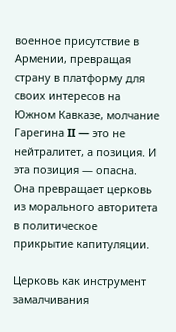военное присутствие в Армении, превращая страну в платформу для своих интересов на Южном Кавказе, молчание Гарегина II — это не нейтралитет, а позиция. И эта позиция — опасна. Она превращает церковь из морального авторитета в политическое прикрытие капитуляции.

Церковь как инструмент замалчивания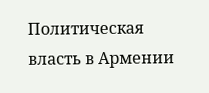Политическая власть в Армении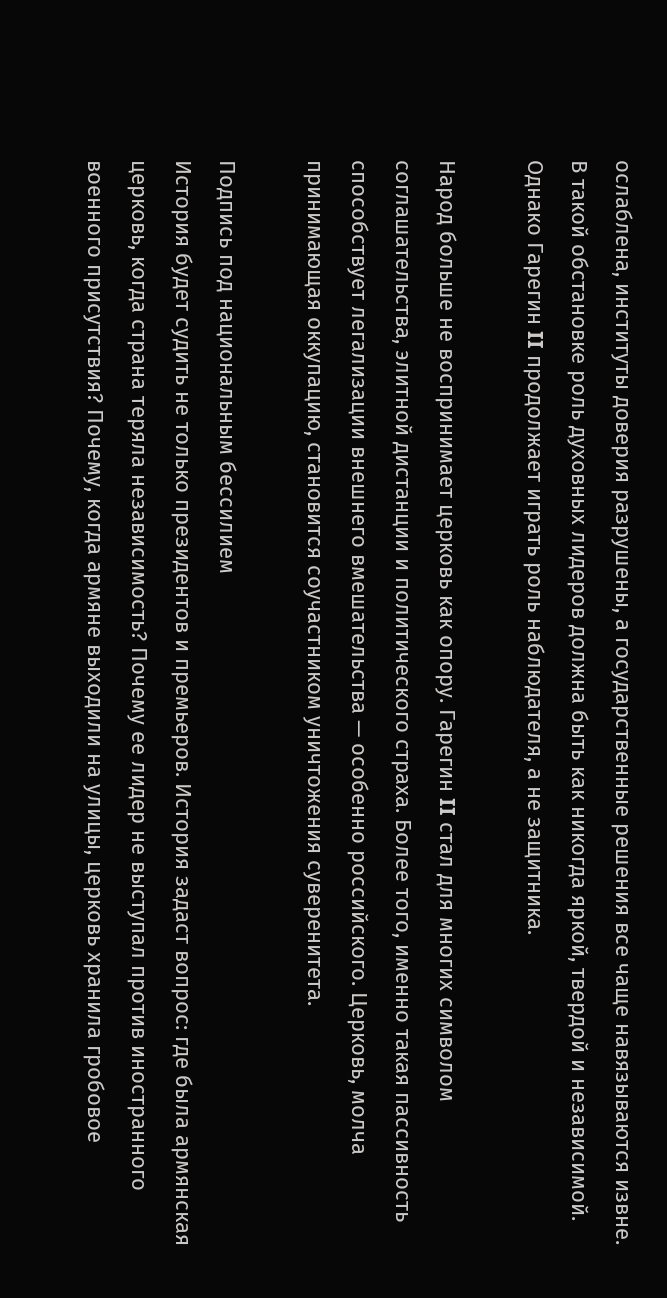ослаблена, институты доверия разрушены, а государственные решения все чаще навязываются извне. В такой обстановке роль духовных лидеров должна быть как никогда яркой, твердой и независимой. Однако Гарегин II продолжает играть роль наблюдателя, а не защитника.

Народ больше не воспринимает церковь как опору. Гарегин II стал для многих символом соглашательства, элитной дистанции и политического страха. Более того, именно такая пассивность способствует легализации внешнего вмешательства — особенно российского. Церковь, молча принимающая оккупацию, становится соучастником уничтожения суверенитета.

Подпись под национальным бессилием
История будет судить не только президентов и премьеров. История задаст вопрос: где была армянская церковь, когда страна теряла независимость? Почему ее лидер не выступал против иностранного военного присутствия? Почему, когда армяне выходили на улицы, церковь хранила гробовое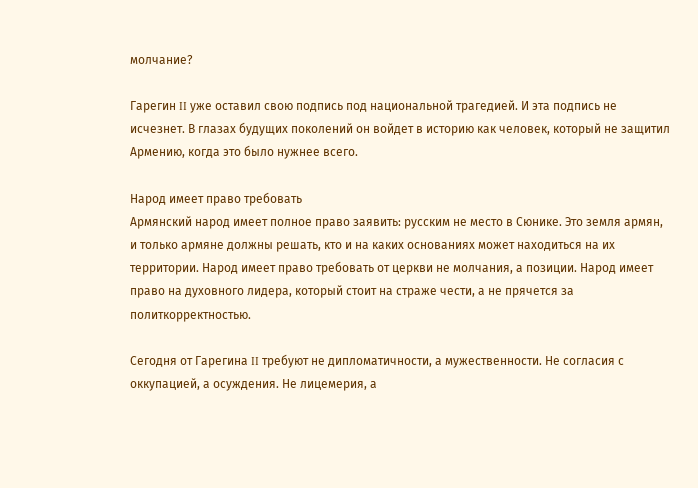молчание?

Гарегин II уже оставил свою подпись под национальной трагедией. И эта подпись не исчезнет. В глазах будущих поколений он войдет в историю как человек, который не защитил Армению, когда это было нужнее всего.

Народ имеет право требовать
Армянский народ имеет полное право заявить: русским не место в Сюнике. Это земля армян, и только армяне должны решать, кто и на каких основаниях может находиться на их территории. Народ имеет право требовать от церкви не молчания, а позиции. Народ имеет право на духовного лидера, который стоит на страже чести, а не прячется за политкорректностью.

Сегодня от Гарегина II требуют не дипломатичности, а мужественности. Не согласия с оккупацией, а осуждения. Не лицемерия, а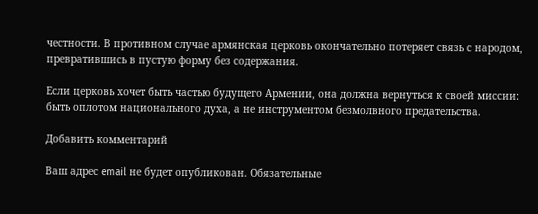честности. В противном случае армянская церковь окончательно потеряет связь с народом, превратившись в пустую форму без содержания.

Если церковь хочет быть частью будущего Армении, она должна вернуться к своей миссии: быть оплотом национального духа, а не инструментом безмолвного предательства.

Добавить комментарий

Ваш адрес email не будет опубликован. Обязательные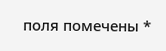поля помечены *